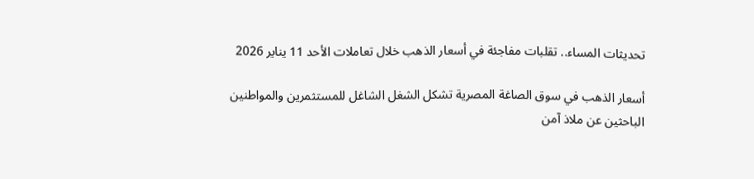تحديثات المساء.. تقلبات مفاجئة في أسعار الذهب خلال تعاملات الأحد 11 يناير 2026

أسعار الذهب في سوق الصاغة المصرية تشكل الشغل الشاغل للمستثمرين والمواطنين الباحثين عن ملاذ آمن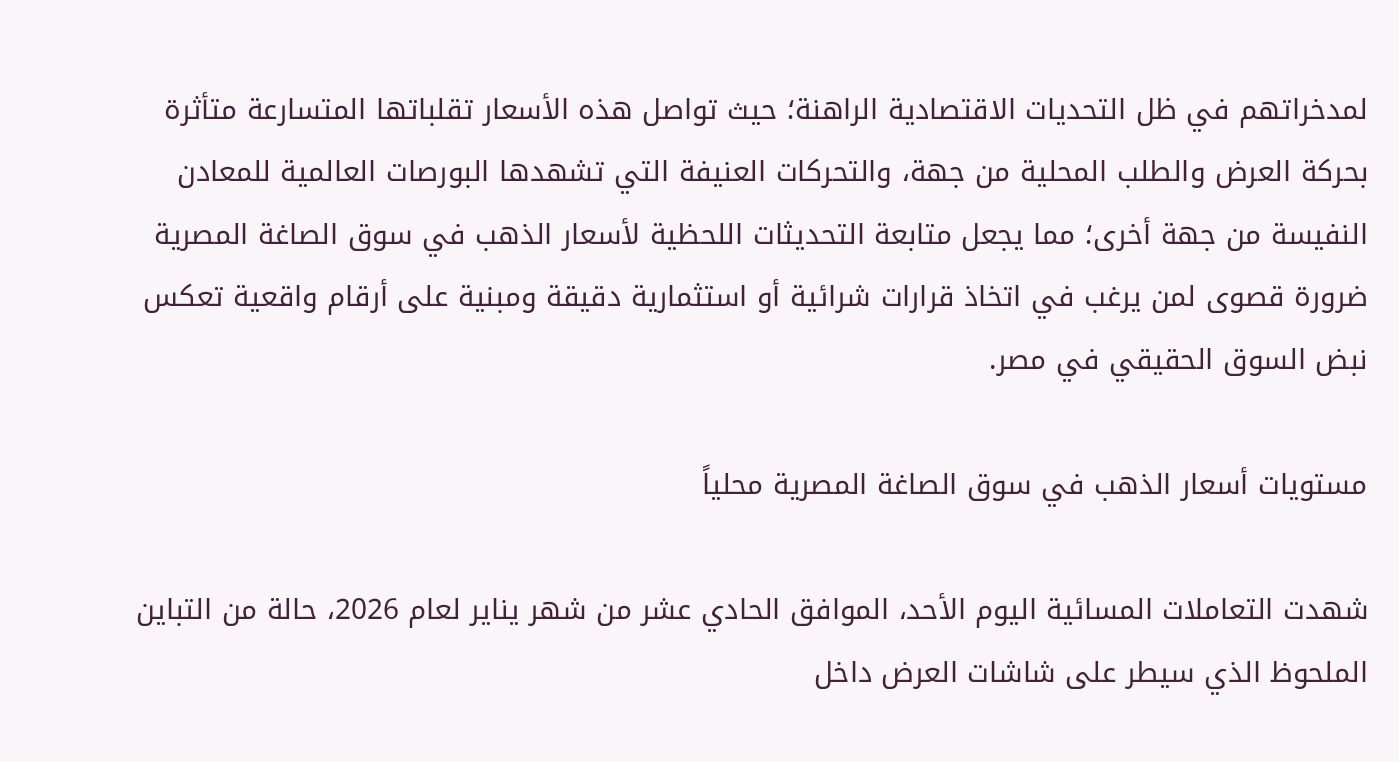لمدخراتهم في ظل التحديات الاقتصادية الراهنة؛ حيث تواصل هذه الأسعار تقلباتها المتسارعة متأثرة بحركة العرض والطلب المحلية من جهة، والتحركات العنيفة التي تشهدها البورصات العالمية للمعادن النفيسة من جهة أخرى؛ مما يجعل متابعة التحديثات اللحظية لأسعار الذهب في سوق الصاغة المصرية ضرورة قصوى لمن يرغب في اتخاذ قرارات شرائية أو استثمارية دقيقة ومبنية على أرقام واقعية تعكس نبض السوق الحقيقي في مصر.

مستويات أسعار الذهب في سوق الصاغة المصرية محلياً

شهدت التعاملات المسائية اليوم الأحد، الموافق الحادي عشر من شهر يناير لعام 2026، حالة من التباين الملحوظ الذي سيطر على شاشات العرض داخل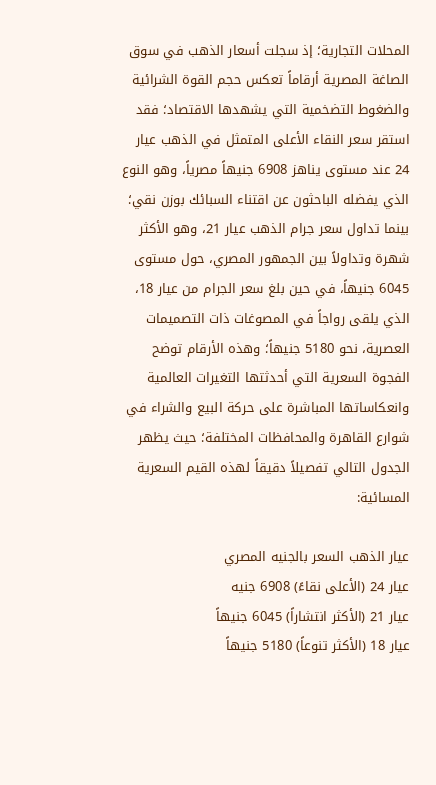المحلات التجارية؛ إذ سجلت أسعار الذهب في سوق الصاغة المصرية أرقاماً تعكس حجم القوة الشرائية والضغوط التضخمية التي يشهدها الاقتصاد؛ فقد استقر سعر النقاء الأعلى المتمثل في الذهب عيار 24 عند مستوى يناهز 6908 جنيهاً مصرياً، وهو النوع الذي يفضله الباحثون عن اقتناء السبائك بوزن نقي؛ بينما تداول سعر جرام الذهب عيار 21، وهو الأكثر شهرة وتداولاً بين الجمهور المصري، حول مستوى 6045 جنيهاً، في حين بلغ سعر الجرام من عيار 18، الذي يلقى رواجاً في المصوغات ذات التصميمات العصرية، نحو 5180 جنيهاً؛ وهذه الأرقام توضح الفجوة السعرية التي أحدثتها التغيرات العالمية وانعكاساتها المباشرة على حركة البيع والشراء في شوارع القاهرة والمحافظات المختلفة؛ حيث يظهر الجدول التالي تفصيلاً دقيقاً لهذه القيم السعرية المسائية:

عيار الذهب السعر بالجنيه المصري
عيار 24 (الأعلى نقاءً) 6908 جنيه
عيار 21 (الأكثر انتشاراً) 6045 جنيهاً
عيار 18 (الأكثر تنوعاً) 5180 جنيهاً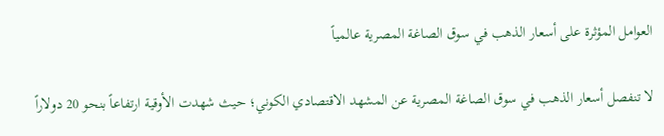العوامل المؤثرة على أسعار الذهب في سوق الصاغة المصرية عالمياً

لا تنفصل أسعار الذهب في سوق الصاغة المصرية عن المشهد الاقتصادي الكوني؛ حيث شهدت الأوقية ارتفاعاً بنحو 20 دولاراً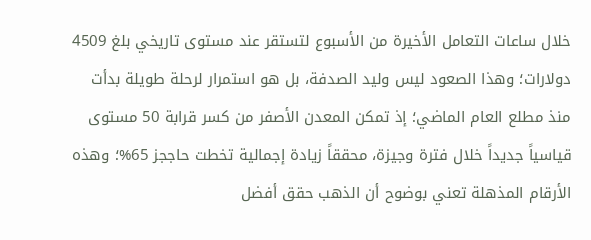خلال ساعات التعامل الأخيرة من الأسبوع لتستقر عند مستوى تاريخي بلغ 4509 دولارات؛ وهذا الصعود ليس وليد الصدفة، بل هو استمرار لرحلة طويلة بدأت منذ مطلع العام الماضي؛ إذ تمكن المعدن الأصفر من كسر قرابة 50 مستوى قياسياً جديداً خلال فترة وجيزة، محققاً زيادة إجمالية تخطت حاججز 65%؛ وهذه الأرقام المذهلة تعني بوضوح أن الذهب حقق أفضل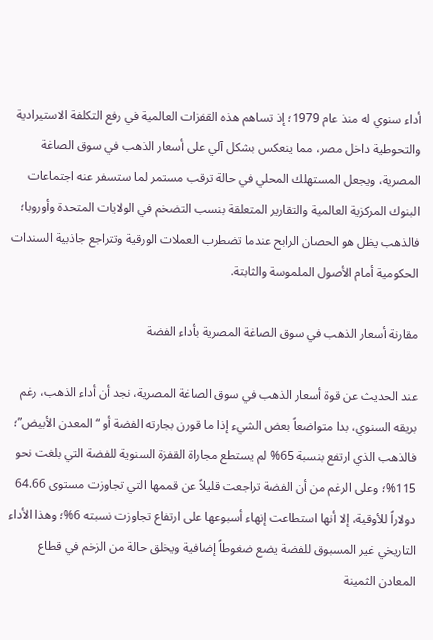أداء سنوي له منذ عام 1979؛ إذ تساهم هذه القفزات العالمية في رفع التكلفة الاستيرادية والتحوطية داخل مصر، مما ينعكس بشكل آلي على أسعار الذهب في سوق الصاغة المصرية، ويجعل المستهلك المحلي في حالة ترقب مستمر لما ستسفر عنه اجتماعات البنوك المركزية العالمية والتقارير المتعلقة بنسب التضخم في الولايات المتحدة وأوروبا؛ فالذهب يظل هو الحصان الرابح عندما تضطرب العملات الورقية وتتراجع جاذبية السندات الحكومية أمام الأصول الملموسة والثابتة.

مقارنة أسعار الذهب في سوق الصاغة المصرية بأداء الفضة

عند الحديث عن قوة أسعار الذهب في سوق الصاغة المصرية، نجد أن أداء الذهب، رغم بريقه السنوي، بدا متواضعاً بعض الشيء إذا ما قورن بجارته الفضة أو “المعدن الأبيض”؛ فالذهب الذي ارتفع بنسبة 65% لم يستطع مجاراة القفزة السنوية للفضة التي بلغت نحو 115%؛ وعلى الرغم من أن الفضة تراجعت قليلاً عن قممها التي تجاوزت مستوى 64.66 دولاراً للأوقية، إلا أنها استطاعت إنهاء أسبوعها على ارتفاع تجاوزت نسبته 6%؛ وهذا الأداء التاريخي غير المسبوق للفضة يضع ضغوطاً إضافية ويخلق حالة من الزخم في قطاع المعادن الثمينة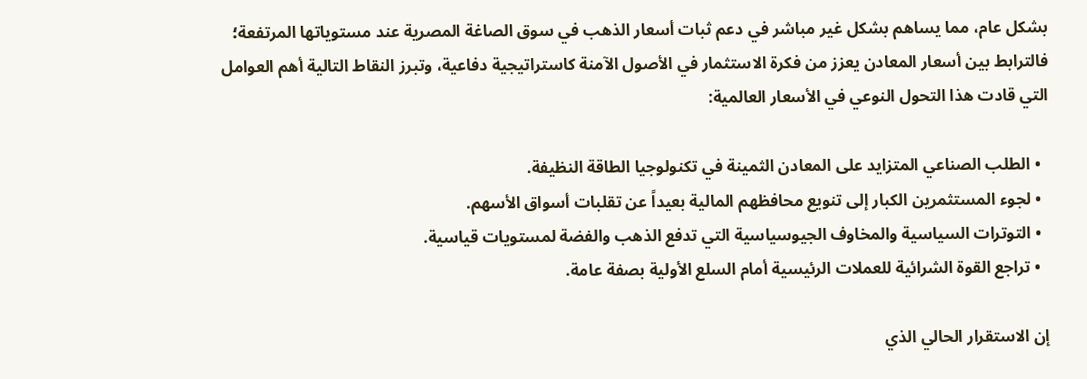بشكل عام، مما يساهم بشكل غير مباشر في دعم ثبات أسعار الذهب في سوق الصاغة المصرية عند مستوياتها المرتفعة؛ فالترابط بين أسعار المعادن يعزز من فكرة الاستثمار في الأصول الآمنة كاستراتيجية دفاعية، وتبرز النقاط التالية أهم العوامل التي قادت هذا التحول النوعي في الأسعار العالمية:

  • الطلب الصناعي المتزايد على المعادن الثمينة في تكنولوجيا الطاقة النظيفة.
  • لجوء المستثمرين الكبار إلى تنويع محافظهم المالية بعيداً عن تقلبات أسواق الأسهم.
  • التوترات السياسية والمخاوف الجيوسياسية التي تدفع الذهب والفضة لمستويات قياسية.
  • تراجع القوة الشرائية للعملات الرئيسية أمام السلع الأولية بصفة عامة.

إن الاستقرار الحالي الذي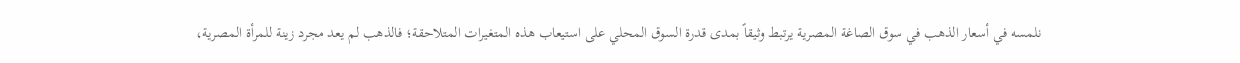نلمسه في أسعار الذهب في سوق الصاغة المصرية يرتبط وثيقاً بمدى قدرة السوق المحلي على استيعاب هذه المتغيرات المتلاحقة؛ فالذهب لم يعد مجرد زينة للمرأة المصرية،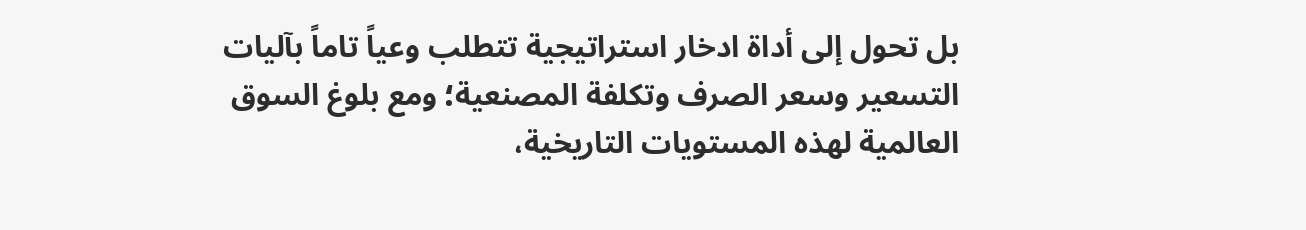بل تحول إلى أداة ادخار استراتيجية تتطلب وعياً تاماً بآليات التسعير وسعر الصرف وتكلفة المصنعية؛ ومع بلوغ السوق العالمية لهذه المستويات التاريخية،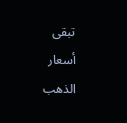تبقى أسعار الذهب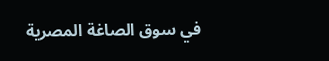في سوق الصاغة المصرية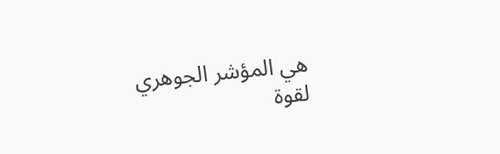هي المؤشر الجوهري لقوة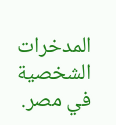المدخرات الشخصية في مصر.